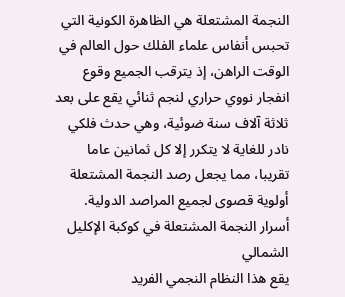النجمة المشتعلة هي الظاهرة الكونية التي تحبس أنفاس علماء الفلك حول العالم في الوقت الراهن، إذ يترقب الجميع وقوع انفجار نووي حراري لنجم ثنائي يقع على بعد ثلاثة آلاف سنة ضوئية، وهي حدث فلكي نادر للغاية لا يتكرر إلا كل ثمانين عاما تقريبا، مما يجعل رصد النجمة المشتعلة أولوية قصوى لجميع المراصد الدولية.
أسرار النجمة المشتعلة في كوكبة الإكليل الشمالي
يقع هذا النظام النجمي الفريد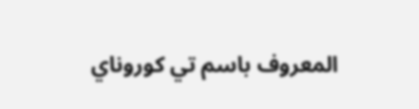المعروف باسم تي كوروناي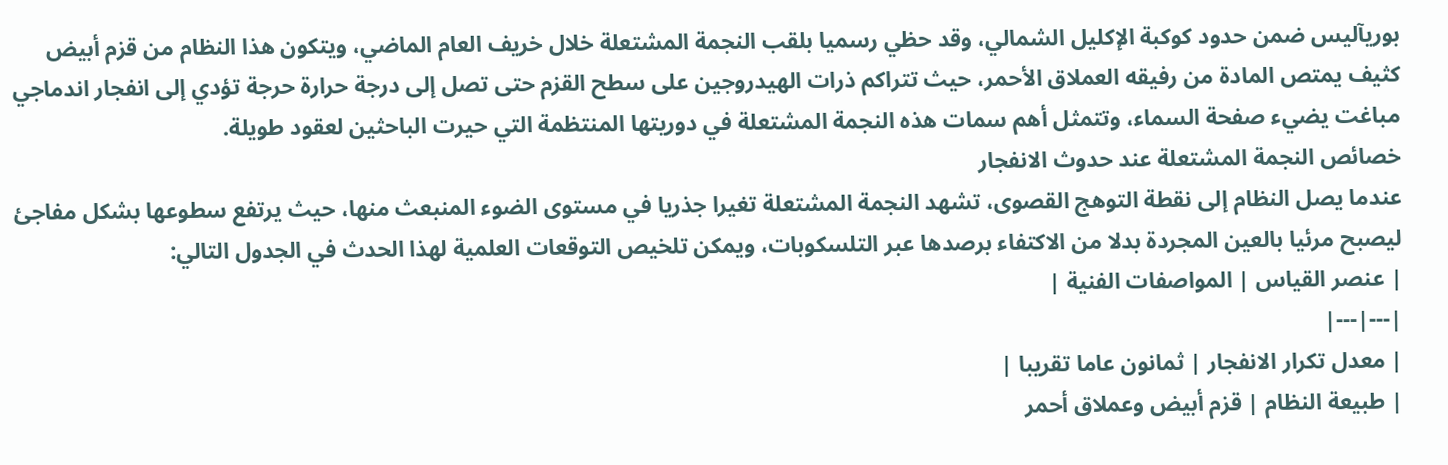بوريآليس ضمن حدود كوكبة الإكليل الشمالي، وقد حظي رسميا بلقب النجمة المشتعلة خلال خريف العام الماضي، ويتكون هذا النظام من قزم أبيض كثيف يمتص المادة من رفيقه العملاق الأحمر، حيث تتراكم ذرات الهيدروجين على سطح القزم حتى تصل إلى درجة حرارة حرجة تؤدي إلى انفجار اندماجي مباغت يضيء صفحة السماء، وتتمثل أهم سمات هذه النجمة المشتعلة في دوريتها المنتظمة التي حيرت الباحثين لعقود طويلة.
خصائص النجمة المشتعلة عند حدوث الانفجار
عندما يصل النظام إلى نقطة التوهج القصوى، تشهد النجمة المشتعلة تغيرا جذريا في مستوى الضوء المنبعث منها، حيث يرتفع سطوعها بشكل مفاجئ ليصبح مرئيا بالعين المجردة بدلا من الاكتفاء برصدها عبر التلسكوبات، ويمكن تلخيص التوقعات العلمية لهذا الحدث في الجدول التالي:
| عنصر القياس | المواصفات الفنية |
|---|---|
| معدل تكرار الانفجار | ثمانون عاما تقريبا |
| طبيعة النظام | قزم أبيض وعملاق أحمر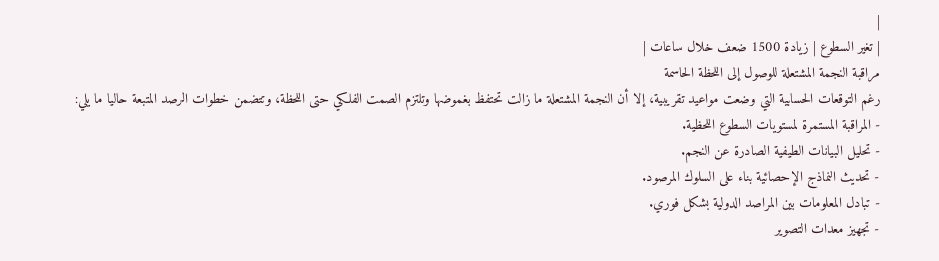|
| تغير السطوع | زيادة 1500 ضعف خلال ساعات |
مراقبة النجمة المشتعلة للوصول إلى اللحظة الحاسمة
رغم التوقعات الحسابية التي وضعت مواعيد تقريبية، إلا أن النجمة المشتعلة ما زالت تحتفظ بغموضها وتلتزم الصمت الفلكي حتى اللحظة، وتتضمن خطوات الرصد المتبعة حاليا ما يلي:
- المراقبة المستمرة لمستويات السطوع اللحظية.
- تحليل البيانات الطيفية الصادرة عن النجم.
- تحديث النماذج الإحصائية بناء على السلوك المرصود.
- تبادل المعلومات بين المراصد الدولية بشكل فوري.
- تجهيز معدات التصوير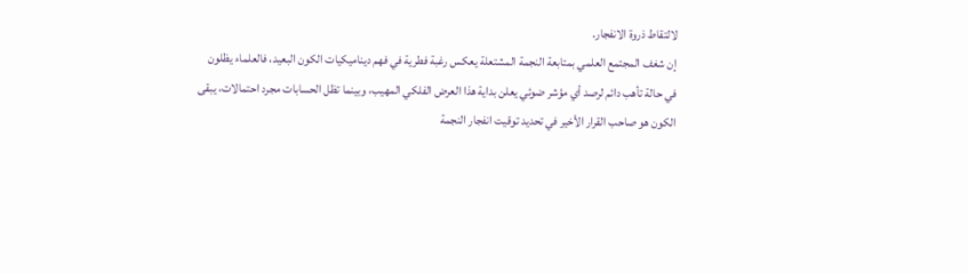لالتقاط ذروة الانفجار.
إن شغف المجتمع العلمي بمتابعة النجمة المشتعلة يعكس رغبة فطرية في فهم ديناميكيات الكون البعيد، فالعلماء يظلون في حالة تأهب دائم لرصد أي مؤشر ضوئي يعلن بداية هذا العرض الفلكي المهيب، وبينما تظل الحسابات مجرد احتمالات، يبقى الكون هو صاحب القرار الأخير في تحديد توقيت انفجار النجمة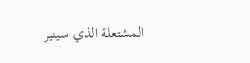المشتعلة الذي سينير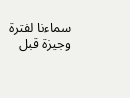سماءنا لفترة وجيزة قبل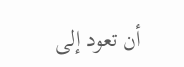أن تعود إلى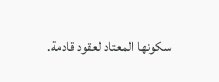سكونها المعتاد لعقود قادمة.